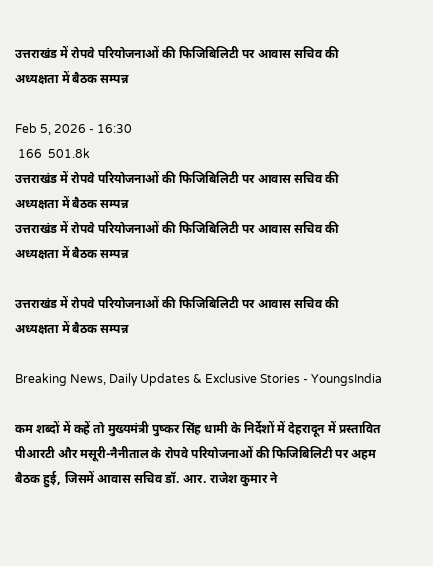उत्तराखंड में रोपवे परियोजनाओं की फिजिबिलिटी पर आवास सचिव की अध्यक्षता में बैठक सम्पन्न

Feb 5, 2026 - 16:30
 166  501.8k
उत्तराखंड में रोपवे परियोजनाओं की फिजिबिलिटी पर आवास सचिव की अध्यक्षता में बैठक सम्पन्न
उत्तराखंड में रोपवे परियोजनाओं की फिजिबिलिटी पर आवास सचिव की अध्यक्षता में बैठक सम्पन्न

उत्तराखंड में रोपवे परियोजनाओं की फिजिबिलिटी पर आवास सचिव की अध्यक्षता में बैठक सम्पन्न

Breaking News, Daily Updates & Exclusive Stories - YoungsIndia

कम शब्दों में कहें तो मुख्यमंत्री पुष्कर सिंह धामी के निर्देशों में देहरादून में प्रस्तावित पीआरटी और मसूरी-नैनीताल के रोपवे परियोजनाओं की फिजिबिलिटी पर अहम बैठक हुई, जिसमें आवास सचिव डॉ. आर. राजेश कुमार ने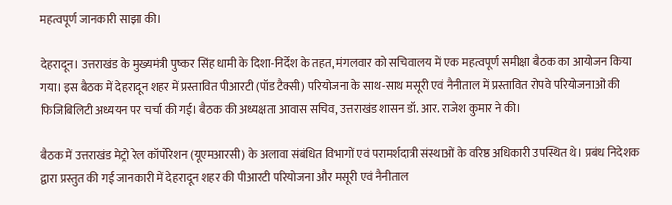महत्वपूर्ण जानकारी साझा की।

देहरादून। उत्तराखंड के मुख्यमंत्री पुष्कर सिंह धामी के दिशा-निर्देश के तहत, मंगलवार को सचिवालय में एक महत्वपूर्ण समीक्षा बैठक का आयोजन किया गया। इस बैठक में देहरादून शहर में प्रस्तावित पीआरटी (पॉड टैक्सी) परियोजना के साथ-साथ मसूरी एवं नैनीताल में प्रस्तावित रोपवे परियोजनाओं की फिजिबिलिटी अध्ययन पर चर्चा की गई। बैठक की अध्यक्षता आवास सचिव, उत्तराखंड शासन डॉ. आर. राजेश कुमार ने की।

बैठक में उत्तराखंड मेट्रो रेल कॉर्पोरेशन (यूएमआरसी) के अलावा संबंधित विभागों एवं परामर्शदात्री संस्थाओं के वरिष्ठ अधिकारी उपस्थित थे। प्रबंध निदेशक द्वारा प्रस्तुत की गई जानकारी में देहरादून शहर की पीआरटी परियोजना और मसूरी एवं नैनीताल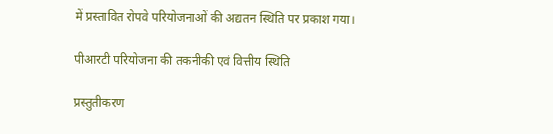में प्रस्तावित रोपवे परियोजनाओं की अद्यतन स्थिति पर प्रकाश गया।

पीआरटी परियोजना की तकनीकी एवं वित्तीय स्थिति

प्रस्तुतीकरण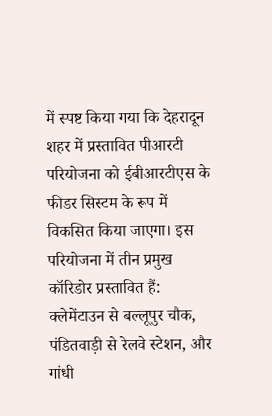में स्पष्ट किया गया कि देहरादून शहर में प्रस्तावित पीआरटी परियोजना को ईबीआरटीएस के फीडर सिस्टम के रूप में विकसित किया जाएगा। इस परियोजना में तीन प्रमुख कॉरिडोर प्रस्तावित हैं: क्लेमेंटाउन से बल्लूपुर चौक, पंडितवाड़ी से रेलवे स्टेशन, और गांधी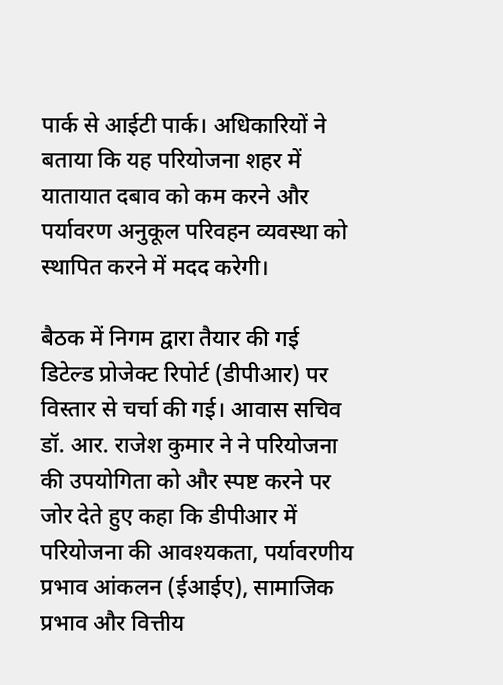पार्क से आईटी पार्क। अधिकारियों ने बताया कि यह परियोजना शहर में यातायात दबाव को कम करने और पर्यावरण अनुकूल परिवहन व्यवस्था को स्थापित करने में मदद करेगी।

बैठक में निगम द्वारा तैयार की गई डिटेल्ड प्रोजेक्ट रिपोर्ट (डीपीआर) पर विस्तार से चर्चा की गई। आवास सचिव डॉ. आर. राजेश कुमार ने ने परियोजना की उपयोगिता को और स्पष्ट करने पर जोर देते हुए कहा कि डीपीआर में परियोजना की आवश्यकता, पर्यावरणीय प्रभाव आंकलन (ईआईए), सामाजिक प्रभाव और वित्तीय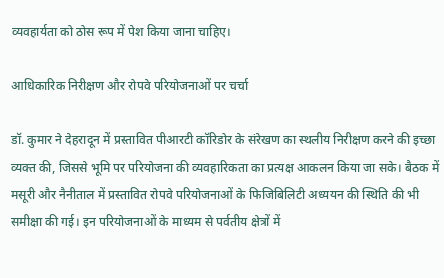व्यवहार्यता को ठोस रूप में पेश किया जाना चाहिए।

आधिकारिक निरीक्षण और रोपवे परियोजनाओं पर चर्चा

डॉ. कुमार ने देहरादून में प्रस्तावित पीआरटी कॉरिडोर के संरेखण का स्थलीय निरीक्षण करने की इच्छा व्यक्त की, जिससे भूमि पर परियोजना की व्यवहारिकता का प्रत्यक्ष आकलन किया जा सके। बैठक में मसूरी और नैनीताल में प्रस्तावित रोपवे परियोजनाओं के फिजिबिलिटी अध्ययन की स्थिति की भी समीक्षा की गई। इन परियोजनाओं के माध्यम से पर्वतीय क्षेत्रों में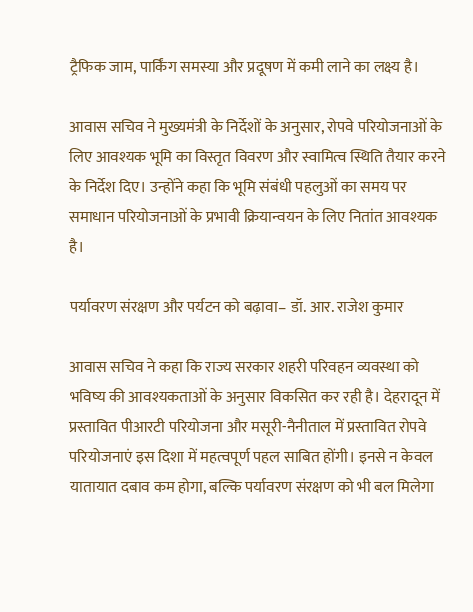ट्रैफिक जाम, पार्किंग समस्या और प्रदूषण में कमी लाने का लक्ष्य है।

आवास सचिव ने मुख्यमंत्री के निर्देशों के अनुसार, रोपवे परियोजनाओं के लिए आवश्यक भूमि का विस्तृत विवरण और स्वामित्व स्थिति तैयार करने के निर्देश दिए। उन्होंने कहा कि भूमि संबंधी पहलुओं का समय पर समाधान परियोजनाओं के प्रभावी क्रियान्वयन के लिए नितांत आवश्यक है।

पर्यावरण संरक्षण और पर्यटन को बढ़ावा– डॉ. आर. राजेश कुमार

आवास सचिव ने कहा कि राज्य सरकार शहरी परिवहन व्यवस्था को भविष्य की आवश्यकताओं के अनुसार विकसित कर रही है। देहरादून में प्रस्तावित पीआरटी परियोजना और मसूरी-नैनीताल में प्रस्तावित रोपवे परियोजनाएं इस दिशा में महत्वपूर्ण पहल साबित होंगी। इनसे न केवल यातायात दबाव कम होगा, बल्कि पर्यावरण संरक्षण को भी बल मिलेगा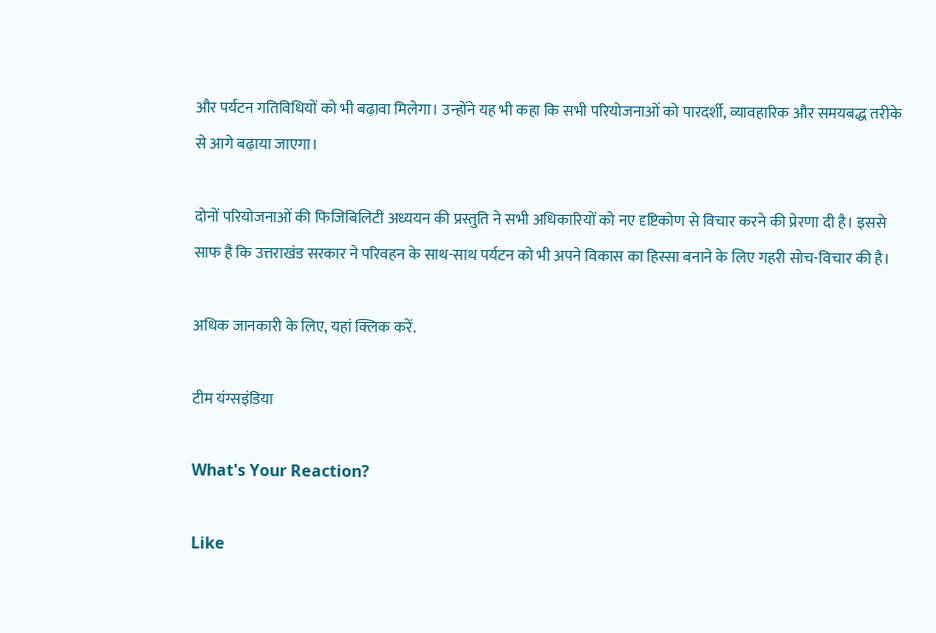और पर्यटन गतिविधियों को भी बढ़ावा मिलेगा। उन्होंने यह भी कहा कि सभी परियोजनाओं को पारदर्शी, व्यावहारिक और समयबद्ध तरीके से आगे बढ़ाया जाएगा।

दोनों परियोजनाओं की फिजिबिलिटी अध्ययन की प्रस्तुति ने सभी अधिकारियों को नए दृष्टिकोण से विचार करने की प्रेरणा दी है। इससे साफ है कि उत्तराखंड सरकार ने परिवहन के साथ-साथ पर्यटन को भी अपने विकास का हिस्सा बनाने के लिए गहरी सोच-विचार की है।

अधिक जानकारी के लिए, यहां क्लिक करें.

टीम यंग्सइंडिया

What's Your Reaction?

Like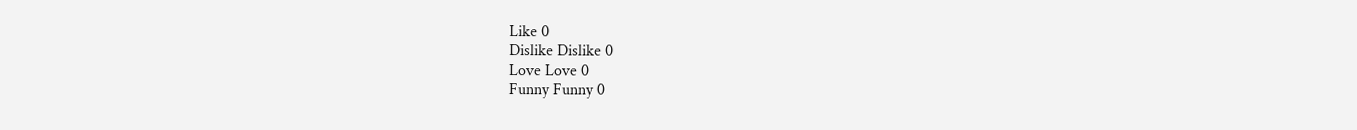Like 0
Dislike Dislike 0
Love Love 0
Funny Funny 0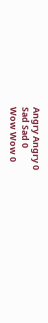Angry Angry 0
Sad Sad 0
Wow Wow 0